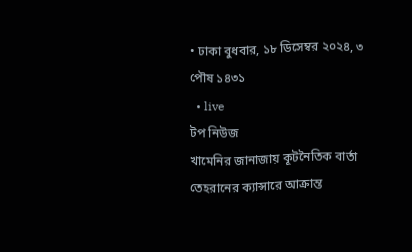• ঢাকা বুধবার, ১৮ ডিসেম্বর ২০২৪, ৩ পৌষ ১৪৩১
  • live
টপ নিউজ
খামেনির জানাজায় কূটনৈতিক বার্তা তেহরানের ক্যান্সারে আক্রান্ত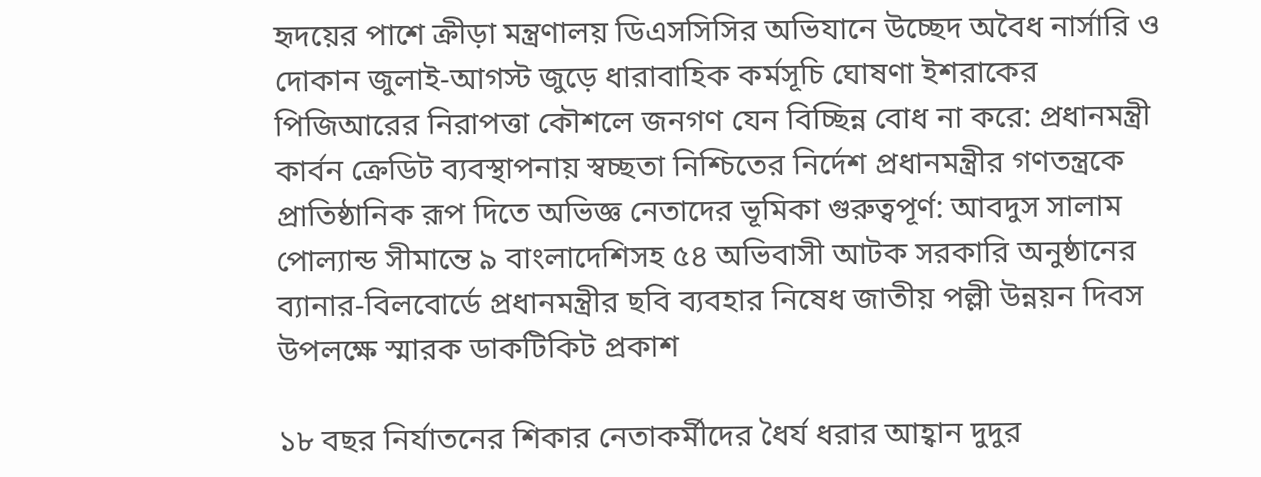হৃদয়ের পাশে ক্রীড়া মন্ত্রণালয় ডিএসসিসির অভিযানে উচ্ছেদ অবৈধ নার্সারি ও দোকান জুলাই-আগস্ট জুড়ে ধারাবাহিক কর্মসূচি ঘোষণা ইশরাকের পিজিআরের নিরাপত্তা কৌশলে জনগণ যেন বিচ্ছিন্ন বোধ না করে: প্রধানমন্ত্রী কার্বন ক্রেডিট ব্যবস্থাপনায় স্বচ্ছতা নিশ্চিতের নির্দেশ প্রধানমন্ত্রীর গণতন্ত্রকে প্রাতিষ্ঠানিক রূপ দিতে অভিজ্ঞ নেতাদের ভূমিকা গুরুত্বপূর্ণ: আবদুস সালাম পোল্যান্ড সীমান্তে ৯ বাংলাদেশিসহ ৫৪ অভিবাসী আটক সরকারি অনুষ্ঠানের ব্যানার-বিলবোর্ডে প্রধানমন্ত্রীর ছবি ব্যবহার নিষেধ জাতীয় পল্লী উন্নয়ন দিবস উপলক্ষে স্মারক ডাকটিকিট প্রকাশ

১৮ বছর নির্যাতনের শিকার নেতাকর্মীদের ধৈর্য ধরার আহ্বান দুদুর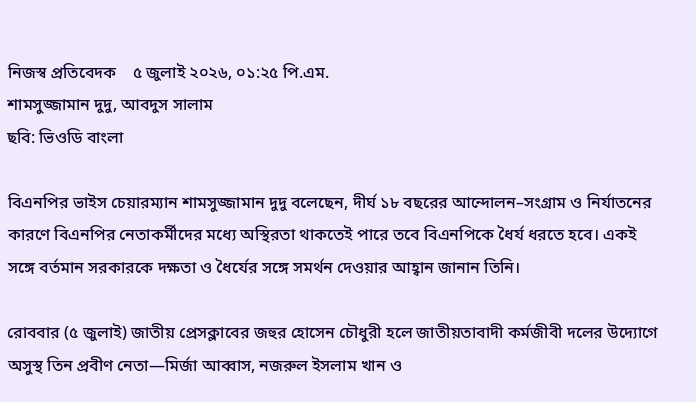নিজস্ব প্রতিবেদক    ৫ জুলাই ২০২৬, ০১:২৫ পি.এম.
শামসুজ্জামান দুদু, আবদুস সালাম
ছবি: ভিওডি বাংলা

বিএনপির ভাইস চেয়ারম্যান শামসুজ্জামান দুদু বলেছেন, দীর্ঘ ১৮ বছরের আন্দোলন–সংগ্রাম ও নির্যাতনের কারণে বিএনপির নেতাকর্মীদের মধ্যে অস্থিরতা থাকতেই পারে তবে বিএনপিকে ধৈর্য ধরতে হবে। একই সঙ্গে বর্তমান সরকারকে দক্ষতা ও ধৈর্যের সঙ্গে সমর্থন দেওয়ার আহ্বান জানান তিনি।

রোববার (৫ জুলাই) জাতীয় প্রেসক্লাবের জহুর হোসেন চৌধুরী হলে জাতীয়তাবাদী কর্মজীবী দলের উদ্যোগে অসুস্থ তিন প্রবীণ নেতা—মির্জা আব্বাস, নজরুল ইসলাম খান ও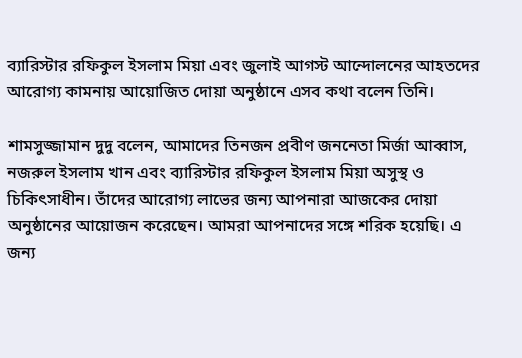ব্যারিস্টার রফিকুল ইসলাম মিয়া এবং জুলাই আগস্ট আন্দোলনের আহতদের আরোগ্য কামনায় আয়োজিত দোয়া অনুষ্ঠানে এসব কথা বলেন তিনি।

শামসুজ্জামান দুদু বলেন, আমাদের তিনজন প্রবীণ জননেতা মির্জা আব্বাস, নজরুল ইসলাম খান এবং ব্যারিস্টার রফিকুল ইসলাম মিয়া অসুস্থ ও চিকিৎসাধীন। তাঁদের আরোগ্য লাভের জন্য আপনারা আজকের দোয়া অনুষ্ঠানের আয়োজন করেছেন। আমরা আপনাদের সঙ্গে শরিক হয়েছি। এ জন্য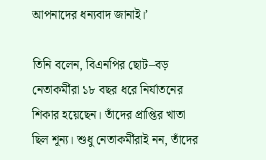আপনাদের ধন্যবাদ জানাই।’

তিনি বলেন, বিএনপির ছোট–বড় নেতাকর্মীরা ১৮ বছর ধরে নির্যাতনের শিকার হয়েছেন। তাঁদের প্রাপ্তির খাতা ছিল শূন্য। শুধু নেতাকর্মীরাই নন, তাঁদের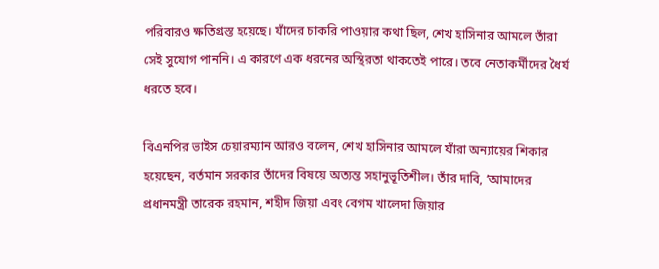পরিবারও ক্ষতিগ্রস্ত হয়েছে। যাঁদের চাকরি পাওয়ার কথা ছিল, শেখ হাসিনার আমলে তাঁরা সেই সুযোগ পাননি। এ কারণে এক ধরনের অস্থিরতা থাকতেই পারে। তবে নেতাকর্মীদের ধৈর্য ধরতে হবে।

বিএনপির ভাইস চেয়ারম্যান আরও বলেন, শেখ হাসিনার আমলে যাঁরা অন্যায়ের শিকার হয়েছেন, বর্তমান সরকার তাঁদের বিষয়ে অত্যন্ত সহানুভূতিশীল। তাঁর দাবি, ‘আমাদের প্রধানমন্ত্রী তারেক রহমান, শহীদ জিয়া এবং বেগম খালেদা জিয়ার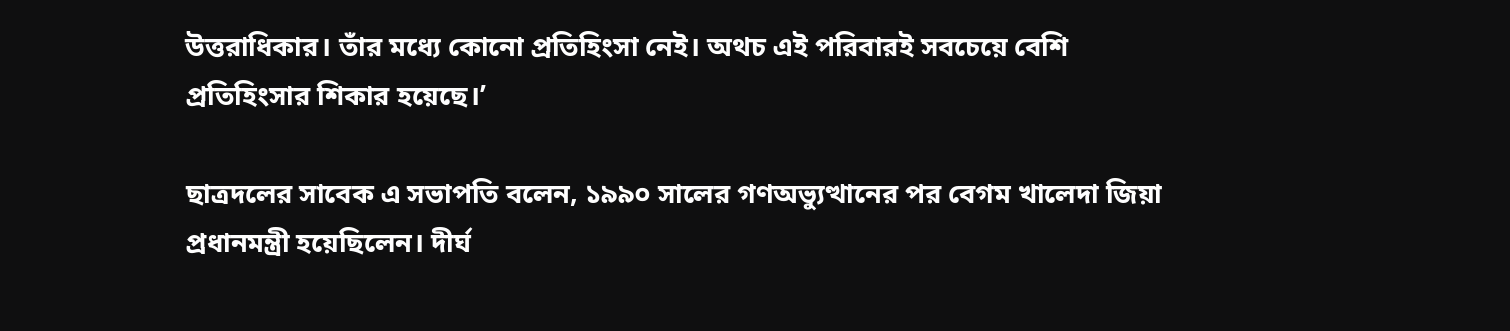উত্তরাধিকার। তাঁর মধ্যে কোনো প্রতিহিংসা নেই। অথচ এই পরিবারই সবচেয়ে বেশি প্রতিহিংসার শিকার হয়েছে।’

ছাত্রদলের সাবেক এ সভাপতি বলেন, ১৯৯০ সালের গণঅভ্যুত্থানের পর বেগম খালেদা জিয়া প্রধানমন্ত্রী হয়েছিলেন। দীর্ঘ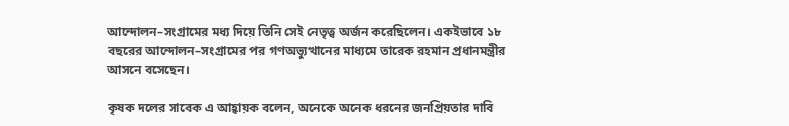আন্দোলন–সংগ্রামের মধ্য দিয়ে তিনি সেই নেতৃত্ব অর্জন করেছিলেন। একইভাবে ১৮ বছরের আন্দোলন–সংগ্রামের পর গণঅভ্যুত্থানের মাধ্যমে তারেক রহমান প্রধানমন্ত্রীর আসনে বসেছেন।

কৃষক দলের সাবেক এ আহ্বায়ক বলেন, অনেকে অনেক ধরনের জনপ্রিয়তার দাবি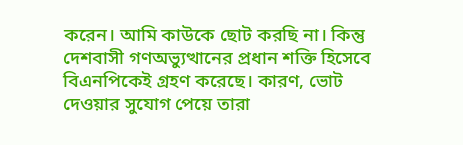করেন। আমি কাউকে ছোট করছি না। কিন্তু দেশবাসী গণঅভ্যুত্থানের প্রধান শক্তি হিসেবে বিএনপিকেই গ্রহণ করেছে। কারণ, ভোট দেওয়ার সুযোগ পেয়ে তারা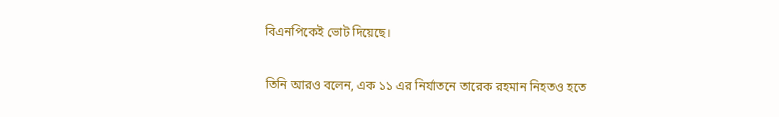বিএনপিকেই ভোট দিয়েছে।

তিনি আরও বলেন, এক ১১ এর নির্যাতনে তারেক রহমান নিহতও হতে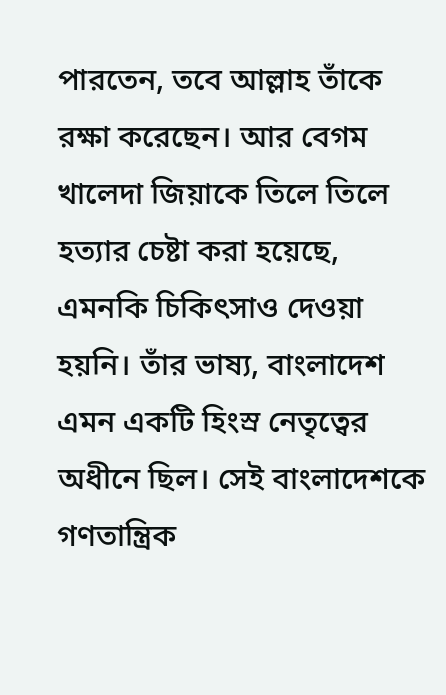পারতেন, তবে আল্লাহ তাঁকে রক্ষা করেছেন। আর বেগম খালেদা জিয়াকে তিলে তিলে হত্যার চেষ্টা করা হয়েছে, এমনকি চিকিৎসাও দেওয়া হয়নি। তাঁর ভাষ্য, বাংলাদেশ এমন একটি হিংস্র নেতৃত্বের অধীনে ছিল। সেই বাংলাদেশকে গণতান্ত্রিক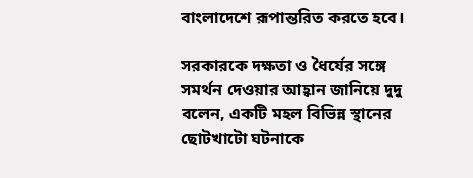বাংলাদেশে রূপান্তরিত করতে হবে।

সরকারকে দক্ষতা ও ধৈর্যের সঙ্গে সমর্থন দেওয়ার আহ্বান জানিয়ে দুদু বলেন, একটি মহল বিভিন্ন স্থানের ছোটখাটো ঘটনাকে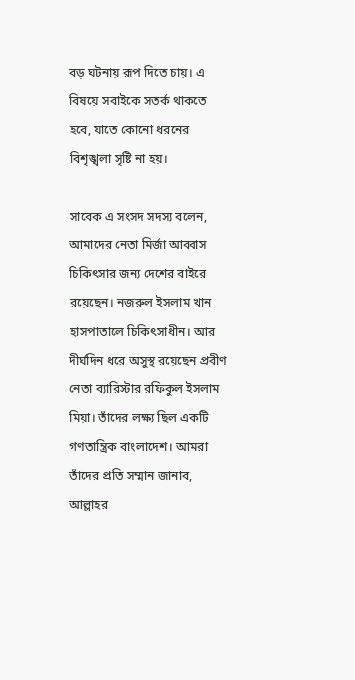বড় ঘটনায় রূপ দিতে চায়। এ বিষয়ে সবাইকে সতর্ক থাকতে হবে, যাতে কোনো ধরনের বিশৃঙ্খলা সৃষ্টি না হয়।

সাবেক এ সংসদ সদস্য বলেন, আমাদের নেতা মির্জা আব্বাস চিকিৎসার জন্য দেশের বাইরে রয়েছেন। নজরুল ইসলাম খান হাসপাতালে চিকিৎসাধীন। আর দীর্ঘদিন ধরে অসুস্থ রয়েছেন প্রবীণ নেতা ব্যারিস্টার রফিকুল ইসলাম মিয়া। তাঁদের লক্ষ্য ছিল একটি গণতান্ত্রিক বাংলাদেশ। আমরা তাঁদের প্রতি সম্মান জানাব, আল্লাহর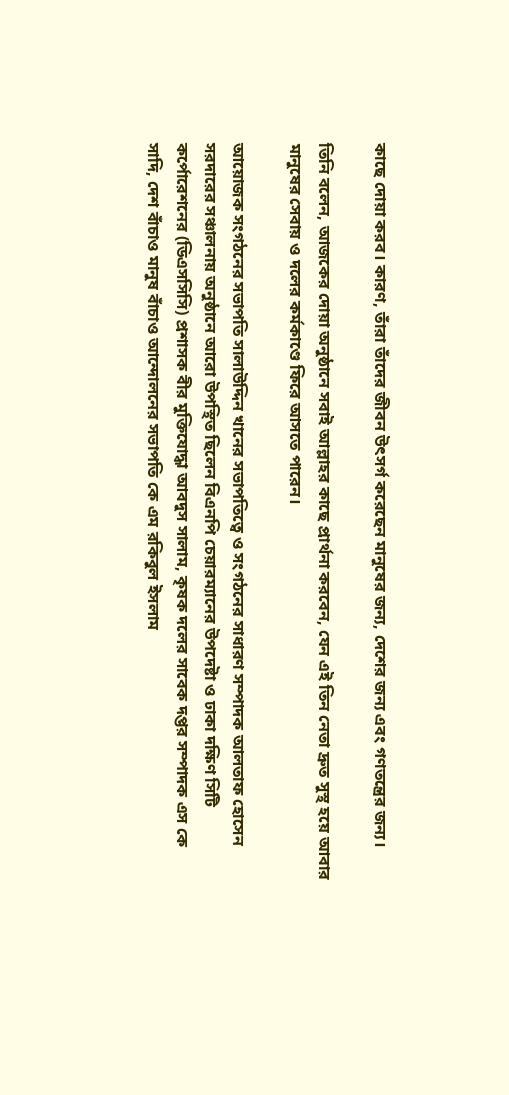কাছে দোয়া করব। কারণ, তাঁরা তাঁদের জীবন উৎসর্গ করেছেন মানুষের জন্য, দেশের জন্য এবং গণতন্ত্রের জন্য।

তিনি বলেন, আজকের দোয়া অনুষ্ঠানে সবাই আল্লাহর কাছে প্রার্থনা করবেন, যেন এই তিন নেতা দ্রুত সুস্থ হয়ে আবার মানুষের সেবায় ও দলের কর্মকাণ্ডে ফিরে আসতে পারেন।

আয়োজক সংগঠনের সভাপতি সালাউদ্দিন খানের সভাপতিত্বে ও সংগঠনের সাধারণ সম্পাদক আলতাফ হোসেন সরদারের সঞ্চালনায় অনুষ্ঠানে আরো উপস্থিত ছিলেন বিএনপি চেয়ারম্যানের উপদেষ্টা ও ঢাকা দক্ষিণ সিটি কর্পোরেশনের (ডিএসসিসি) প্রশাসক বীর মুক্তিযোদ্ধা আবদুস সালাম, কৃষক দলের সাবেক দপ্তর সম্পাদক এস কে সাদি, দেশ বাঁচাও মানুষ বাঁচাও আন্দোলনের সভাপতি কে এম রকিবুল ইসলাম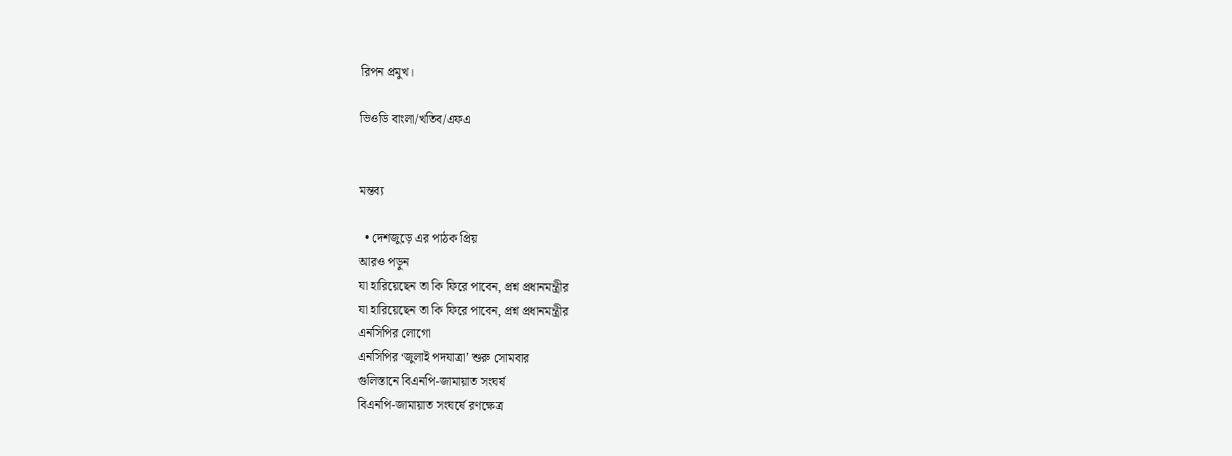রিপন প্রমুখ।

ভিওডি বাংলা/খতিব/এফএ


মন্তব্য

  • দেশজুড়ে এর পাঠক প্রিয়
আরও পড়ুন
যা হারিয়েছেন তা কি ফিরে পাবেন, প্রশ্ন প্রধানমন্ত্রীর
যা হারিয়েছেন তা কি ফিরে পাবেন, প্রশ্ন প্রধানমন্ত্রীর
এনসিপির লোগো
এনসিপির ‘জুলাই পদযাত্রা’ শুরু সোমবার
গুলিস্তানে বিএনপি-জামায়াত সংঘর্ষ
বিএনপি-জামায়াত সংঘর্ষে রণক্ষেত্র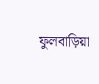ফুলবাড়িয়া